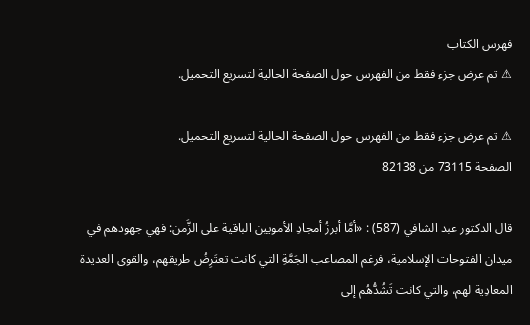فهرس الكتاب
⚠ تم عرض جزء فقط من الفهرس حول الصفحة الحالية لتسريع التحميل.

⚠ تم عرض جزء فقط من الفهرس حول الصفحة الحالية لتسريع التحميل.
الصفحة 73115 من 82138

قال الدكتور عبد الشافي (587) : «أمَّا أبرزُ أمجادِ الأمويين الباقية على الزَّمن: فهي جهودهم في ميدان الفتوحات الإسلامية، فرغم المصاعب الجَمَّةِ التي كانت تعتَرِضُ طريقهم، والقوى العديدة المعادِية لهم، والتي كانت تَشُدُّهُم إلى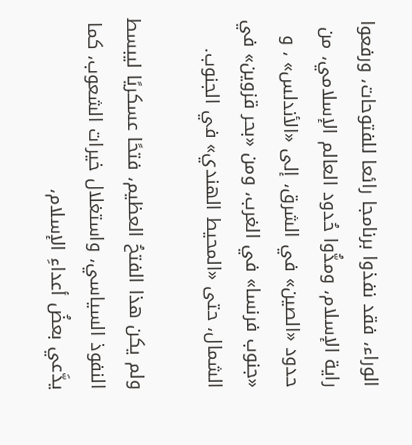الوراء، فقد نفذوا برنامجا رائعا للفتوحات، ورفعوا راية الإسلام، ومدُّوا حُدود العالم الإسلامي، من حدود «الصين» في الشرق، إلى «الأندلس» ، و «جنوب فرنسا» في الغرب، ومن «بحر قزوين» في الشمال، حتى «المحيط الهندي» في الجنوب.

ولم يكن هذا الفتحُ العظيم، فتحًا عسكريًا ليبسط النفوذ السياسي، واستغلال خيرات الشعوب، كما يدَّعي بعضُ أعداءِ الإسلام،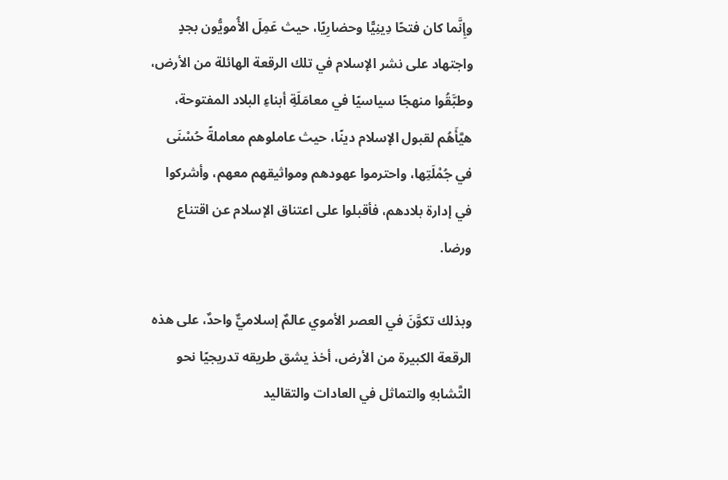وإِنَّما كان فتحًا دِينِيًّا وحضارِيًا، حيث عَمِلَ الأُمويُّون بجدٍ واجتهاد على نشر الإسلام في تلك الرقعة الهائلة من الأرض، وطبَّقُوا منهجًا سياسيًا في معامَلَةِ أبناءِ البلاد المفتوحة، هيَّأَهُم لقبول الإسلام دينًا، حيث عاملوهم معاملةً حُسْنَى في جُمْلَتِها، واحترموا عهودهم ومواثيقهم معهم، وأشركوا في إدارة بلادهم، فأقبلوا على اعتناق الإسلام عن اقتناع ورضا.

وبذلك تكوَّنَ في العصر الأموي عالمٌ إسلاميٌّ واحدٌ، على هذه الرقعة الكبيرة من الأرض، أخذ يشق طريقه تدريجيًا نحو التَّشابهِ والتماثل في العادات والتقاليد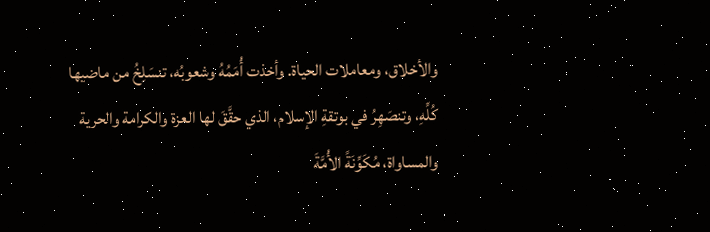والأخلاق، ومعاملات الحياة. وأخذت أُمَمُهُ وشعوبُه، تنسَلِخُ من ماضيها كُلِّهِ، وتنصَهِرُ في بوتقةِ الإسلام، الذي حقَّقَ لها العزة والكرامة والحرية والمساواة، مُكَوِّنَةً الأُمَّةَ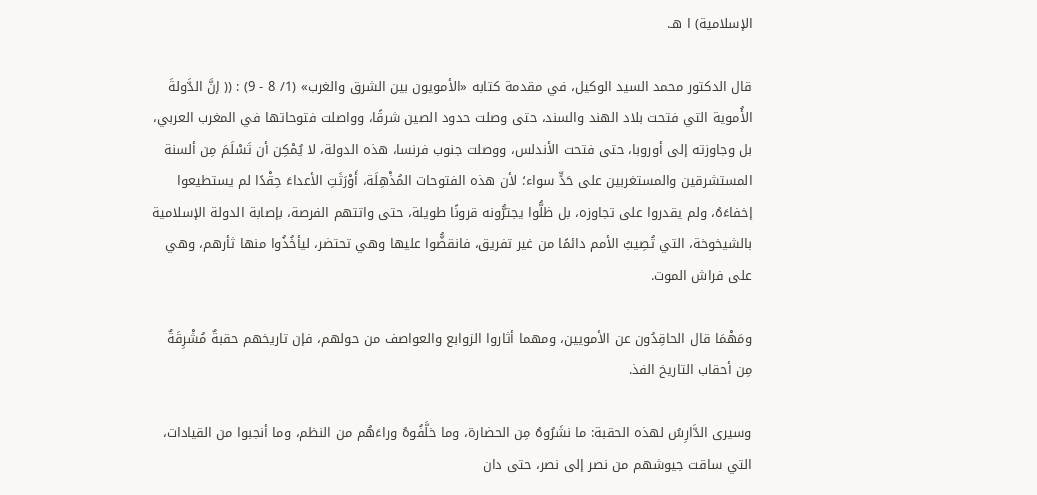الإسلامية) ا هـ.

قال الدكتور محمد السيد الوكيل، في مقدمة كتابه «الأمويون بين الشرق والغرب» (1/ 8 - 9) : (( إنَّ الدَّولةَ الأُموية التي فتحت بلاد الهند والسند، حتى وصلت حدود الصين شرقًا، وواصلت فتوحاتها في المغرب العربي، بل وجاوزته إلى أوروبا، حتى فتحت الأندلس، ووصلت جنوب فرنسا، هذه الدولة، لا يُمْكِن أن تَسْلَمَ مِن ألسنة المستشرقين والمستغربين على حَدٍّ سواء؛ لأن هذه الفتوحات المُذْهِلَة، أَوْرَثَتِ الأعداءَ حِقْدًا لم يستطيعوا إخفاءَهُ، ولم يقدروا على تجاوزه، بل ظلُّوا يجترُّونه قرونًا طويلة، حتى واتتهم الفرصة، بإصابة الدولة الإسلامية بالشيخوخة، التي تُصِيبُ الأمم دائمًا من غير تفريق، فانقضُّوا عليها وهي تحتضر، ليأخُذُوا منها ثأرهم، وهي على فراش الموت.

ومَهْمَا قال الحاقِدُون عن الأمويين، ومهما أثاروا الزوابع والعواصف من حولهم، فإن تاريخهم حقبةٌ مُشْرِقَةٌ مِن أحقاب التاريخ الفذ.

وسيرى الدَّارِسُ لهذه الحقبة: ما نشَرُوهُ مِن الحضارة، وما خلَّفُوهُ وراءَهُم من النظم، وما أنجبوا من القيادات، التي ساقت جيوشهم من نصر إلى نصر، حتى دان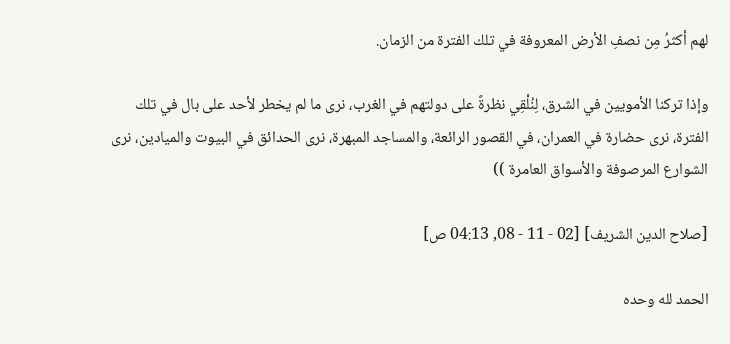لهم أكثرُ مِن نصفِ الأرض المعروفة في تلك الفترة من الزمان.

وإذا تركنا الأمويين في الشرق، لِنُلْقِي نظرةً على دولتهم في الغرب، نرى ما لم يخطر لأحد على بال في تلك الفترة، نرى حضارة في العمران، في القصور الرائعة، والمساجد المبهرة، نرى الحدائق في البيوت والميادين، نرى الشوارع المرصوفة والأسواق العامرة ))

[صلاح الدين الشريف] [02 - 11 - 08, 04:13 ص]

الحمد لله وحده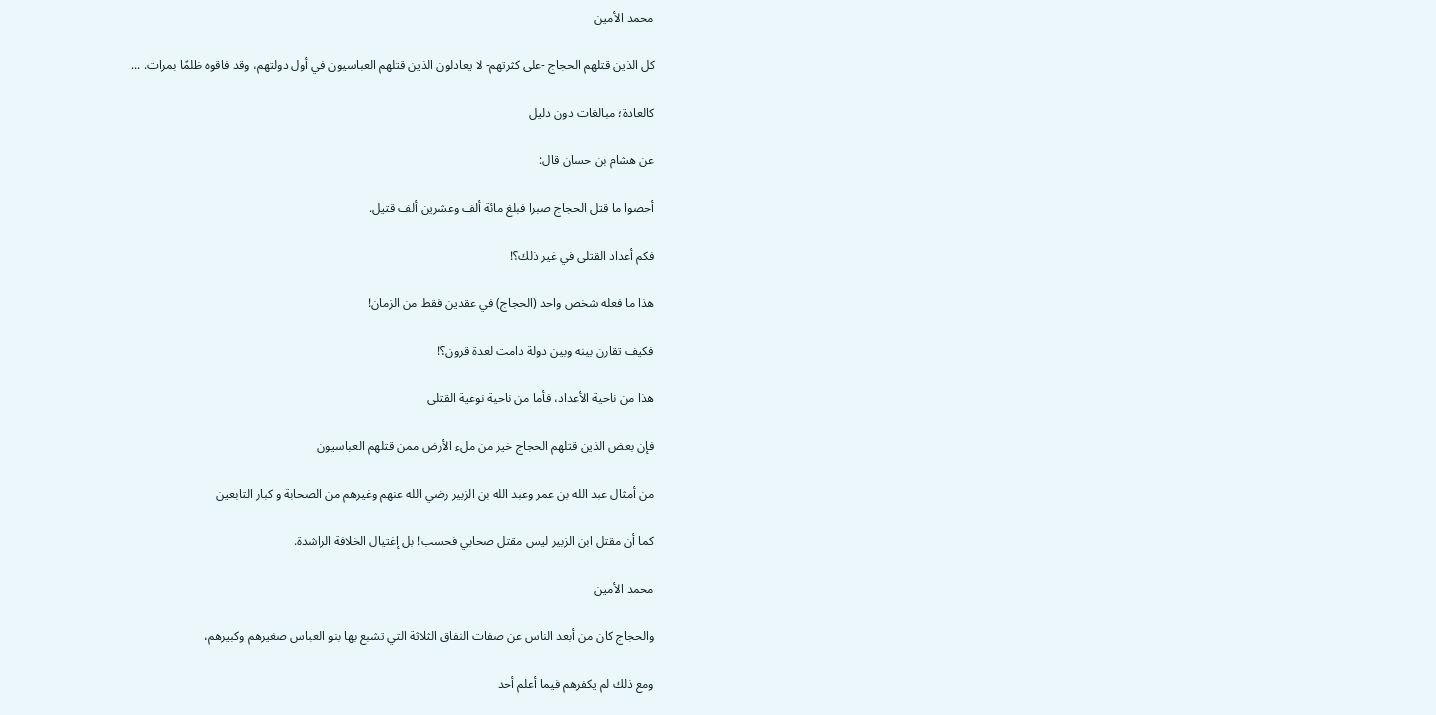محمد الأمين

كل الذين قتلهم الحجاج -على كثرتهم- لا يعادلون الذين قتلهم العباسيون في أول دولتهم، وقد فاقوه ظلمًا بمرات. ...

كالعادة؛ مبالغات دون دليل

عن هشام بن حسان قال:

أحصوا ما قتل الحجاج صبرا فبلغ مائة ألف وعشرين ألف قتيل.

فكم أعداد القتلى في غير ذلك؟!

هذا ما فعله شخص واحد (الحجاج) في عقدين فقط من الزمان!

فكيف تقارن بينه وبين دولة دامت لعدة قرون؟!

هذا من ناحية الأعداد، فأما من ناحية نوعية القتلى

فإن بعض الذين قتلهم الحجاج خير من ملء الأرض ممن قتلهم العباسيون

من أمثال عبد الله بن عمر وعبد الله بن الزبير رضي الله عنهم وغيرهم من الصحابة و كبار التابعين

كما أن مقتل ابن الزبير ليس مقتل صحابي فحسب! بل إغتيال الخلافة الراشدة.

محمد الأمين

والحجاج كان من أبعد الناس عن صفات النفاق الثلاثة التي تشبع بها بنو العباس صغيرهم وكبيرهم،

ومع ذلك لم يكفرهم فيما أعلم أحد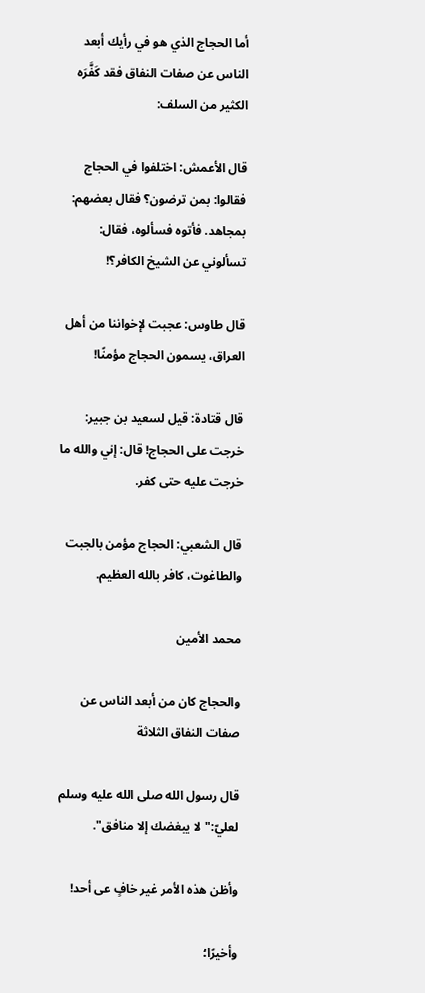أما الحجاج الذي هو في رأيك أبعد الناس عن صفات النفاق فقد كَفَّرَه الكثير من السلف:

قال الأعمش: اختلفوا في الحجاج فقالوا: بمن ترضون؟ فقال بعضهم: بمجاهد. فأتوه فسألوه، فقال: تسألوني عن الشيخ الكافر؟!

قال طاوس: عجبت لإخواننا من أهل العراق، يسمون الحجاج مؤمنًا!

قال قتادة: قيل لسعيد بن جبير: خرجت على الحجاج! قال: إني والله ما خرجت عليه حتى كفر.

قال الشعبي: الحجاج مؤمن بالجبت والطاغوت، كافر بالله العظيم.

محمد الأمين

والحجاج كان من أبعد الناس عن صفات النفاق الثلاثة

قال رسول الله صلى الله عليه وسلم لعليّ:"لا يبغضك إلا منافق".

وأظن هذه الأمر غير خافٍ عى أحد!

وأخيرًا؛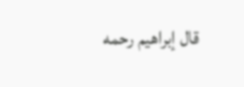قال إبراهيم رحمه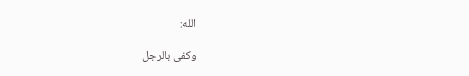الله:

وكفى بالرجل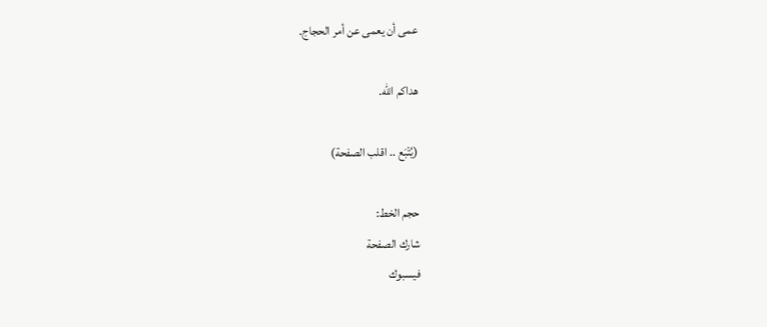عمى أن يعمى عن أمر الحجاج.

هداكم الله.

(يُتْبَع .. اقلب الصفحة)

حجم الخط:
شارك الصفحة
فيسبوك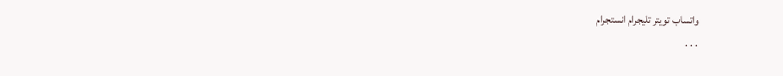واتساب تويتر تليجرام انستجرام
. . .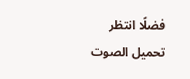فضلًا انتظر تحميل الصوت